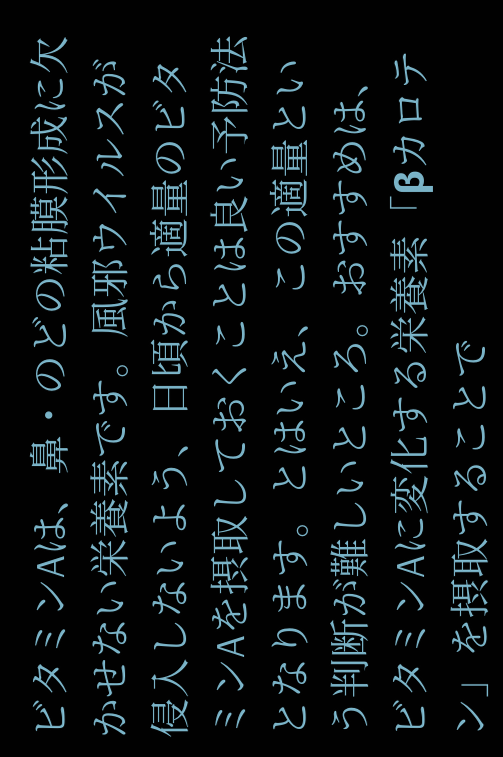ビタミンAは、鼻・のどの粘膜形成に欠かせない栄養素です。風邪ウイルスが侵入しないよう、日頃から適量のビタミンAを摂取しておくことは良い予防法となります。とはいえ、この適量という判断が難しいところ。おすすめは、ビタミンAに変化する栄養素「βカロテン」を摂取することで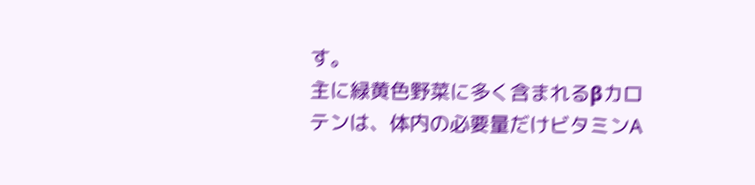す。
主に緑黄色野菜に多く含まれるβカロテンは、体内の必要量だけビタミンA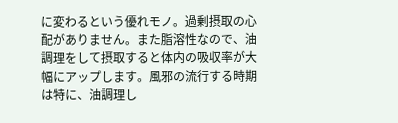に変わるという優れモノ。過剰摂取の心配がありません。また脂溶性なので、油調理をして摂取すると体内の吸収率が大幅にアップします。風邪の流行する時期は特に、油調理し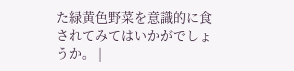た緑黄色野菜を意識的に食されてみてはいかがでしょうか。 |